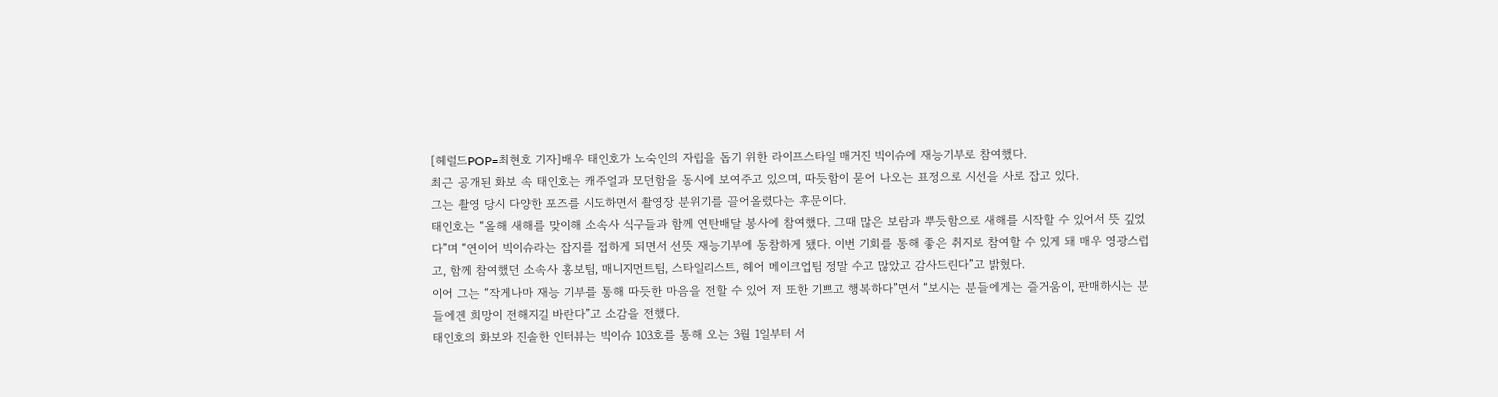[헤럴드POP=최현호 기자]배우 태인호가 노숙인의 자립을 돕기 위한 라이프스타일 매거진 빅이슈에 재능기부로 참여했다.
최근 공개된 화보 속 태인호는 캐주얼과 모던함을 동시에 보여주고 있으며, 따듯함이 묻어 나오는 표정으로 시선을 사로 잡고 있다.
그는 촬영 당시 다양한 포즈를 시도하면서 촬영장 분위기를 끌어올렸다는 후문이다.
태인호는 “올해 새해를 맞이해 소속사 식구들과 함께 연탄배달 봉사에 참여했다. 그때 많은 보람과 뿌듯함으로 새해를 시작할 수 있어서 뜻 깊었다”며 “연이어 빅이슈라는 잡지를 접하게 되면서 선뜻 재능기부에 동참하게 됐다. 이번 기회를 통해 좋은 취지로 참여할 수 있게 돼 매우 영광스럽고, 함께 참여했던 소속사 홍보팀, 매니지먼트팀, 스타일리스트, 헤어 메이크업팀 정말 수고 많았고 감사드린다”고 밝혔다.
이어 그는 “작게나마 재능 기부를 통해 따듯한 마음을 전할 수 있어 저 또한 기쁘고 행복하다”면서 “보시는 분들에게는 즐거움이, 판매하시는 분들에겐 희망이 전해지길 바란다”고 소감을 전했다.
태인호의 화보와 진솔한 인터뷰는 빅이슈 103호를 통해 오는 3월 1일부터 서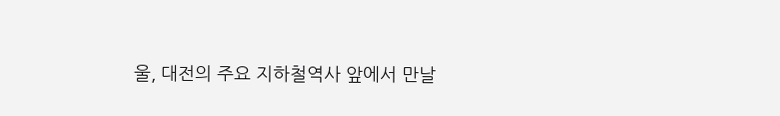울, 대전의 주요 지하철역사 앞에서 만날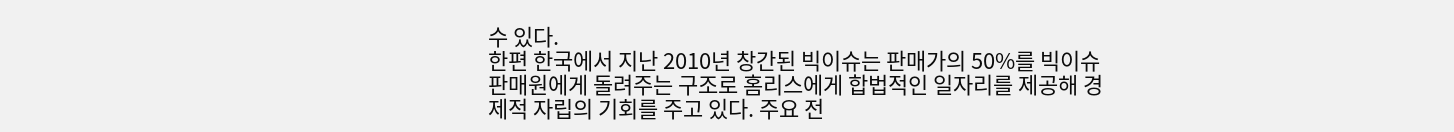수 있다.
한편 한국에서 지난 2010년 창간된 빅이슈는 판매가의 50%를 빅이슈 판매원에게 돌려주는 구조로 홈리스에게 합법적인 일자리를 제공해 경제적 자립의 기회를 주고 있다. 주요 전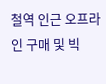철역 인근 오프라인 구매 및 빅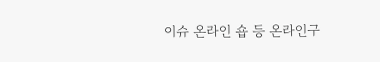이슈 온라인 숍 등 온라인구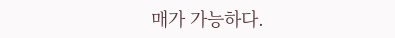매가 가능하다.